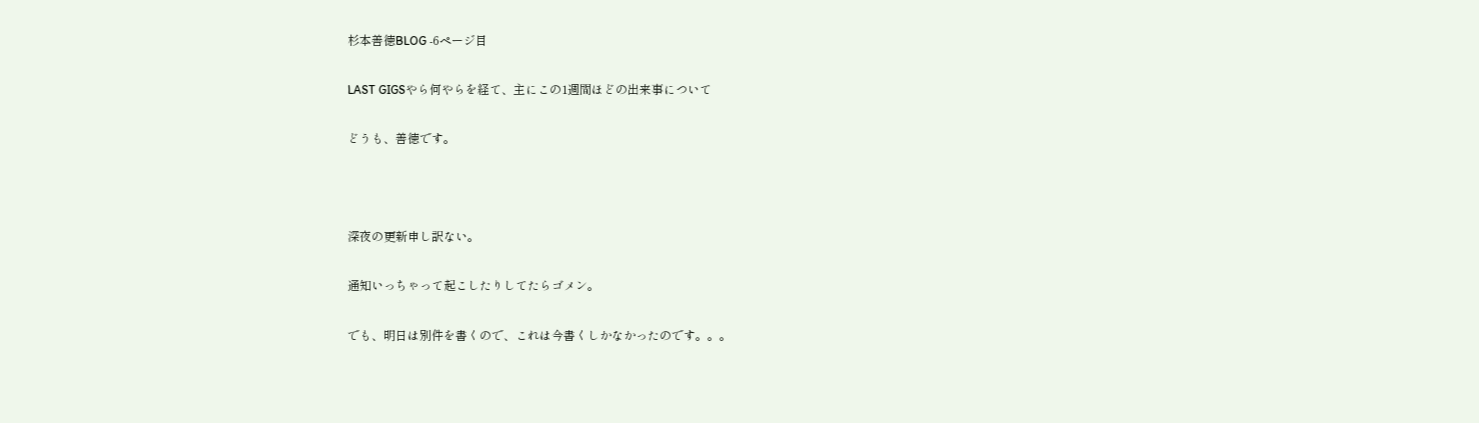杉本善徳BLOG -6ページ目

LAST GIGSやら何やらを経て、主にこの1週間ほどの出来事について

どうも、善徳です。



深夜の更新申し訳ない。

通知いっちゃって起こしたりしてたらゴメン。

でも、明日は別件を書くので、これは今書くしかなかったのです。。。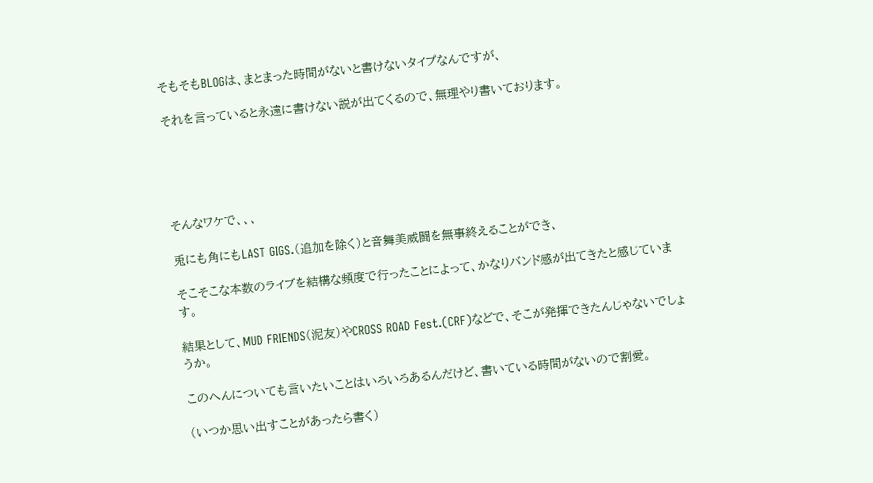そもそもBLOGは、まとまった時間がないと書けないタイプなんですが、

それを言っていると永遠に書けない説が出てくるので、無理やり書いております。





そんなワケで、、、

兎にも角にもLAST GIGS.(追加を除く)と音舞美威闘を無事終えることができ、

そこそこな本数のライブを結構な頻度で行ったことによって、かなりバンド感が出てきたと感じています。

結果として、MUD FRIENDS(泥友)やCROSS ROAD Fest.(CRF)などで、そこが発揮できたんじゃないでしょうか。

このへんについても言いたいことはいろいろあるんだけど、書いている時間がないので割愛。

(いつか思い出すことがあったら書く)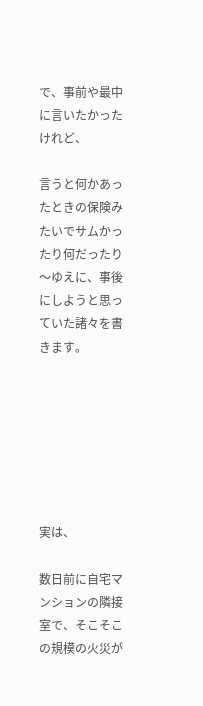で、事前や最中に言いたかったけれど、

言うと何かあったときの保険みたいでサムかったり何だったり〜ゆえに、事後にしようと思っていた諸々を書きます。







実は、

数日前に自宅マンションの隣接室で、そこそこの規模の火災が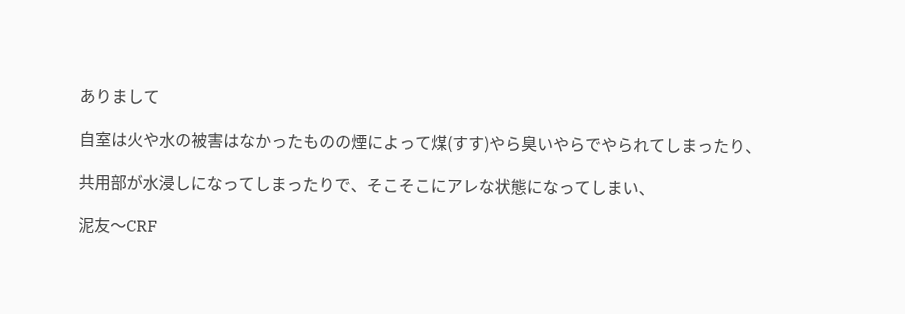ありまして

自室は火や水の被害はなかったものの煙によって煤(すす)やら臭いやらでやられてしまったり、

共用部が水浸しになってしまったりで、そこそこにアレな状態になってしまい、

泥友〜CRF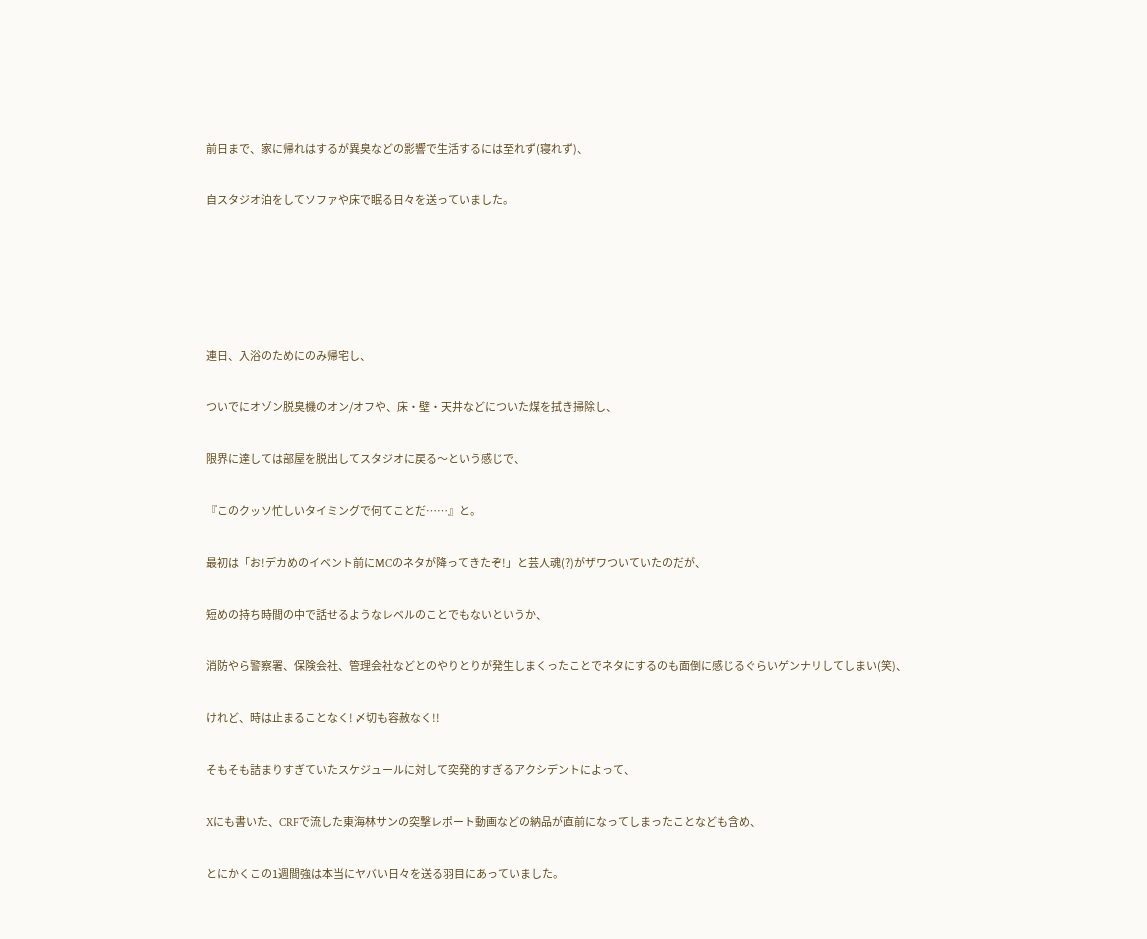前日まで、家に帰れはするが異臭などの影響で生活するには至れず(寝れず)、

自スタジオ泊をしてソファや床で眠る日々を送っていました。





連日、入浴のためにのみ帰宅し、

ついでにオゾン脱臭機のオン/オフや、床・壁・天井などについた煤を拭き掃除し、

限界に達しては部屋を脱出してスタジオに戻る〜という感じで、

『このクッソ忙しいタイミングで何てことだ……』と。

最初は「お!デカめのイベント前にMCのネタが降ってきたぞ!」と芸人魂(?)がザワついていたのだが、

短めの持ち時間の中で話せるようなレベルのことでもないというか、

消防やら警察署、保険会社、管理会社などとのやりとりが発生しまくったことでネタにするのも面倒に感じるぐらいゲンナリしてしまい(笑)、

けれど、時は止まることなく! 〆切も容赦なく!!

そもそも詰まりすぎていたスケジュールに対して突発的すぎるアクシデントによって、

Xにも書いた、CRFで流した東海林サンの突撃レポート動画などの納品が直前になってしまったことなども含め、

とにかくこの1週間強は本当にヤバい日々を送る羽目にあっていました。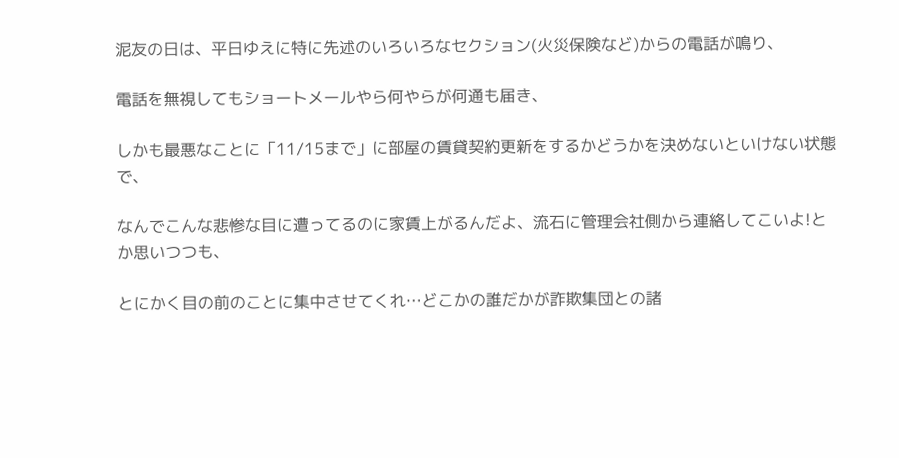泥友の日は、平日ゆえに特に先述のいろいろなセクション(火災保険など)からの電話が鳴り、

電話を無視してもショートメールやら何やらが何通も届き、

しかも最悪なことに「11/15まで」に部屋の賃貸契約更新をするかどうかを決めないといけない状態で、

なんでこんな悲惨な目に遭ってるのに家賃上がるんだよ、流石に管理会社側から連絡してこいよ!とか思いつつも、

とにかく目の前のことに集中させてくれ…どこかの誰だかが詐欺集団との諸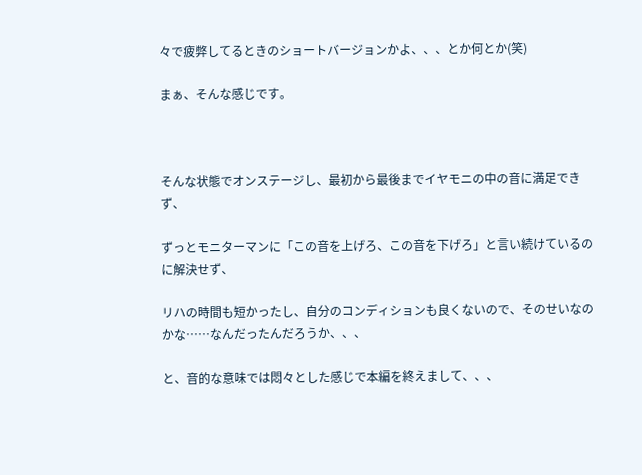々で疲弊してるときのショートバージョンかよ、、、とか何とか(笑)

まぁ、そんな感じです。



そんな状態でオンステージし、最初から最後までイヤモニの中の音に満足できず、

ずっとモニターマンに「この音を上げろ、この音を下げろ」と言い続けているのに解決せず、

リハの時間も短かったし、自分のコンディションも良くないので、そのせいなのかな……なんだったんだろうか、、、

と、音的な意味では悶々とした感じで本編を終えまして、、、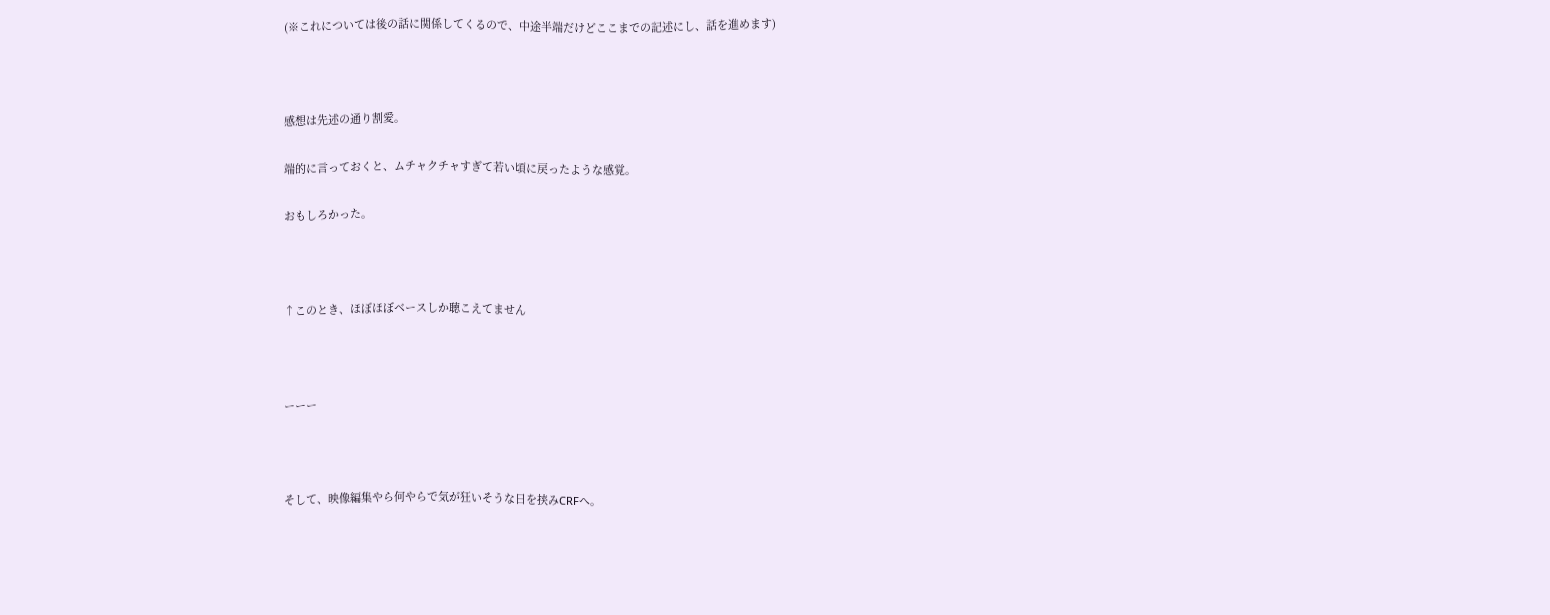(※これについては後の話に関係してくるので、中途半端だけどここまでの記述にし、話を進めます)



感想は先述の通り割愛。

端的に言っておくと、ムチャクチャすぎて若い頃に戻ったような感覚。

おもしろかった。



↑このとき、ほぼほぼベースしか聴こえてません



ーーー



そして、映像編集やら何やらで気が狂いそうな日を挟みCRFへ。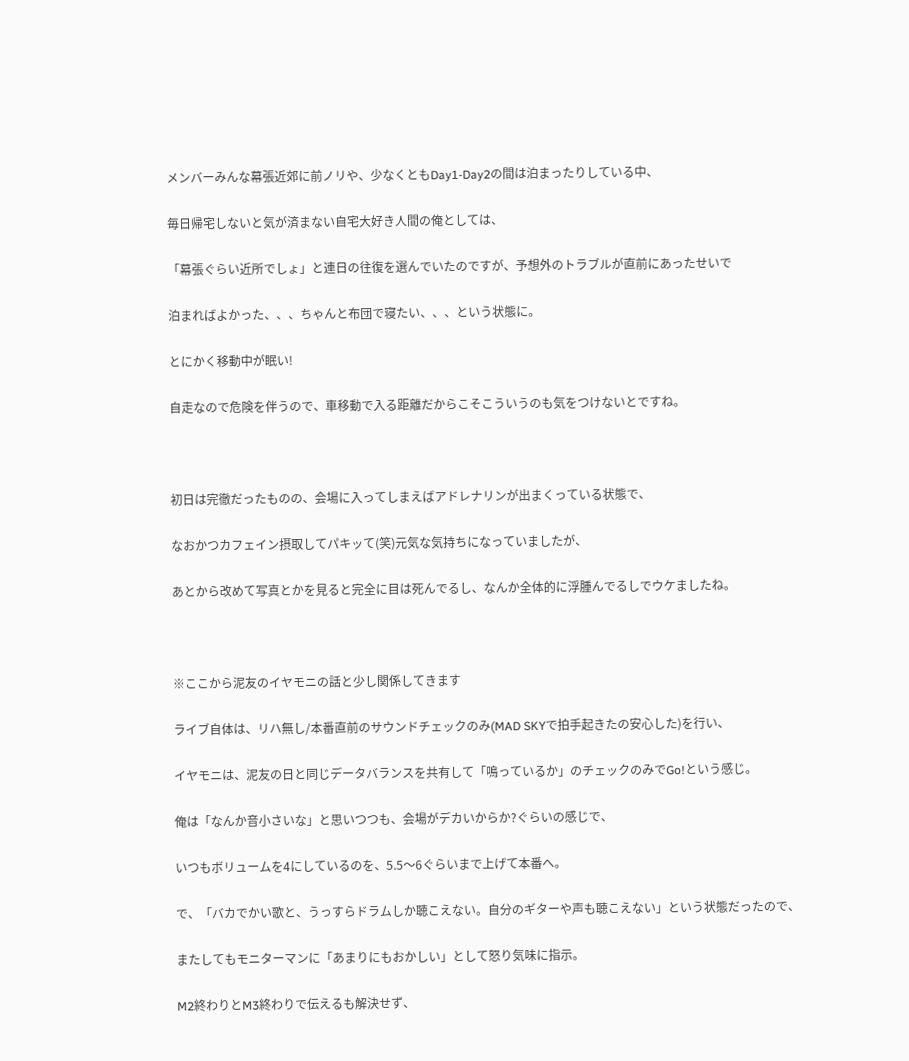メンバーみんな幕張近郊に前ノリや、少なくともDay1-Day2の間は泊まったりしている中、

毎日帰宅しないと気が済まない自宅大好き人間の俺としては、

「幕張ぐらい近所でしょ」と連日の往復を選んでいたのですが、予想外のトラブルが直前にあったせいで

泊まればよかった、、、ちゃんと布団で寝たい、、、という状態に。

とにかく移動中が眠い!

自走なので危険を伴うので、車移動で入る距離だからこそこういうのも気をつけないとですね。



初日は完徹だったものの、会場に入ってしまえばアドレナリンが出まくっている状態で、

なおかつカフェイン摂取してパキッて(笑)元気な気持ちになっていましたが、

あとから改めて写真とかを見ると完全に目は死んでるし、なんか全体的に浮腫んでるしでウケましたね。



※ここから泥友のイヤモニの話と少し関係してきます

ライブ自体は、リハ無し/本番直前のサウンドチェックのみ(MAD SKYで拍手起きたの安心した)を行い、

イヤモニは、泥友の日と同じデータバランスを共有して「鳴っているか」のチェックのみでGo!という感じ。

俺は「なんか音小さいな」と思いつつも、会場がデカいからか?ぐらいの感じで、

いつもボリュームを4にしているのを、5.5〜6ぐらいまで上げて本番へ。

で、「バカでかい歌と、うっすらドラムしか聴こえない。自分のギターや声も聴こえない」という状態だったので、

またしてもモニターマンに「あまりにもおかしい」として怒り気味に指示。

M2終わりとM3終わりで伝えるも解決せず、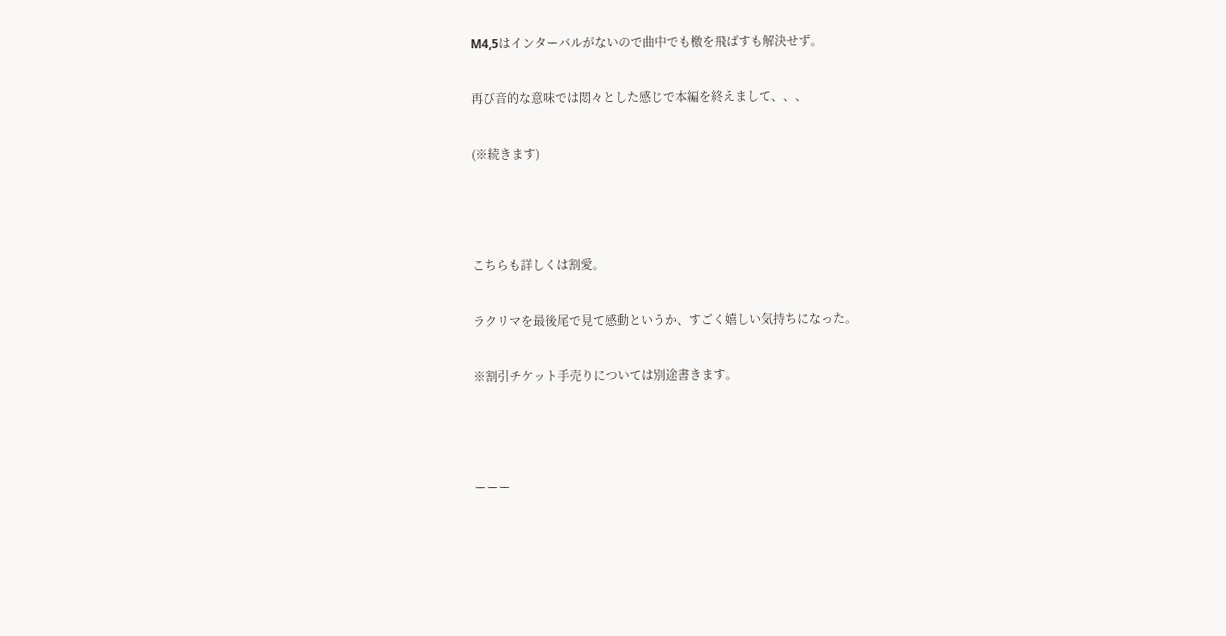M4,5はインターバルがないので曲中でも檄を飛ばすも解決せず。

再び音的な意味では悶々とした感じで本編を終えまして、、、

(※続きます)



こちらも詳しくは割愛。

ラクリマを最後尾で見て感動というか、すごく嬉しい気持ちになった。

※割引チケット手売りについては別途書きます。



ーーー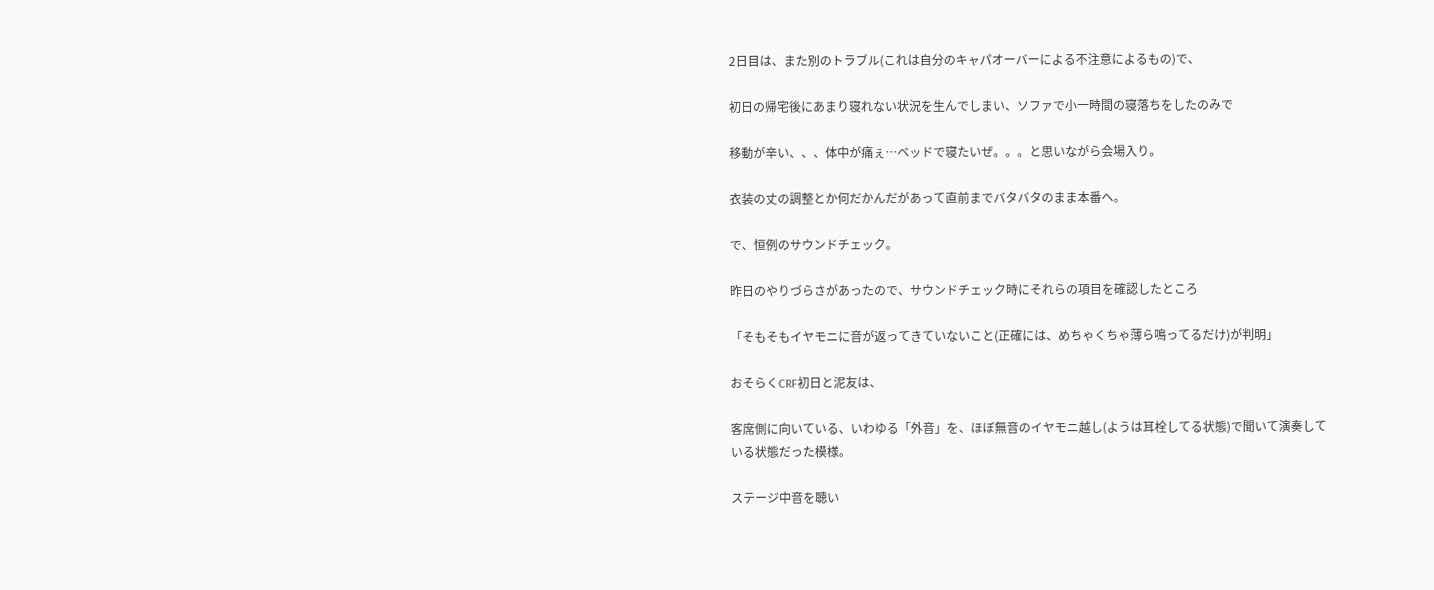2日目は、また別のトラブル(これは自分のキャパオーバーによる不注意によるもの)で、

初日の帰宅後にあまり寝れない状況を生んでしまい、ソファで小一時間の寝落ちをしたのみで

移動が辛い、、、体中が痛ぇ…ベッドで寝たいぜ。。。と思いながら会場入り。

衣装の丈の調整とか何だかんだがあって直前までバタバタのまま本番へ。

で、恒例のサウンドチェック。

昨日のやりづらさがあったので、サウンドチェック時にそれらの項目を確認したところ

「そもそもイヤモニに音が返ってきていないこと(正確には、めちゃくちゃ薄ら鳴ってるだけ)が判明」

おそらくCRF初日と泥友は、

客席側に向いている、いわゆる「外音」を、ほぼ無音のイヤモニ越し(ようは耳栓してる状態)で聞いて演奏している状態だった模様。

ステージ中音を聴い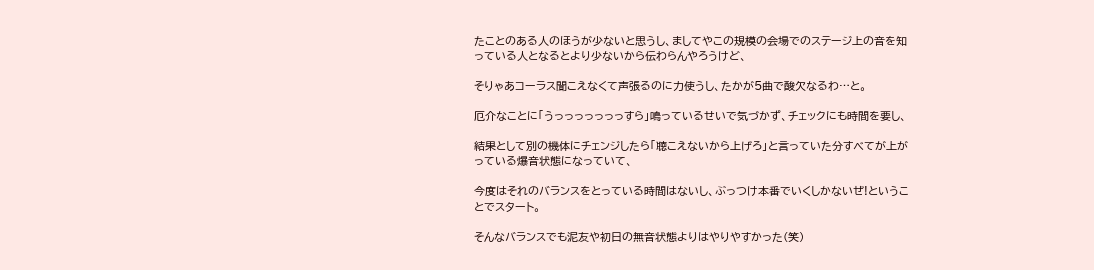たことのある人のほうが少ないと思うし、ましてやこの規模の会場でのステージ上の音を知っている人となるとより少ないから伝わらんやろうけど、

そりゃあコーラス聞こえなくて声張るのに力使うし、たかが5曲で酸欠なるわ…と。

厄介なことに「うっっっっっっっすら」鳴っているせいで気づかず、チェックにも時間を要し、

結果として別の機体にチェンジしたら「聴こえないから上げろ」と言っていた分すべてが上がっている爆音状態になっていて、

今度はそれのバランスをとっている時間はないし、ぶっつけ本番でいくしかないぜ!ということでスタート。

そんなバランスでも泥友や初日の無音状態よりはやりやすかった(笑)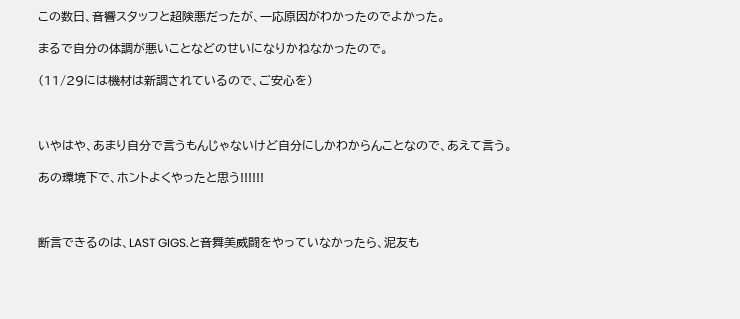この数日、音響スタッフと超険悪だったが、一応原因がわかったのでよかった。

まるで自分の体調が悪いことなどのせいになりかねなかったので。

(11/29には機材は新調されているので、ご安心を)



いやはや、あまり自分で言うもんじゃないけど自分にしかわからんことなので、あえて言う。

あの環境下で、ホントよくやったと思う!!!!!!



断言できるのは、LAST GIGS.と音舞美威闘をやっていなかったら、泥友も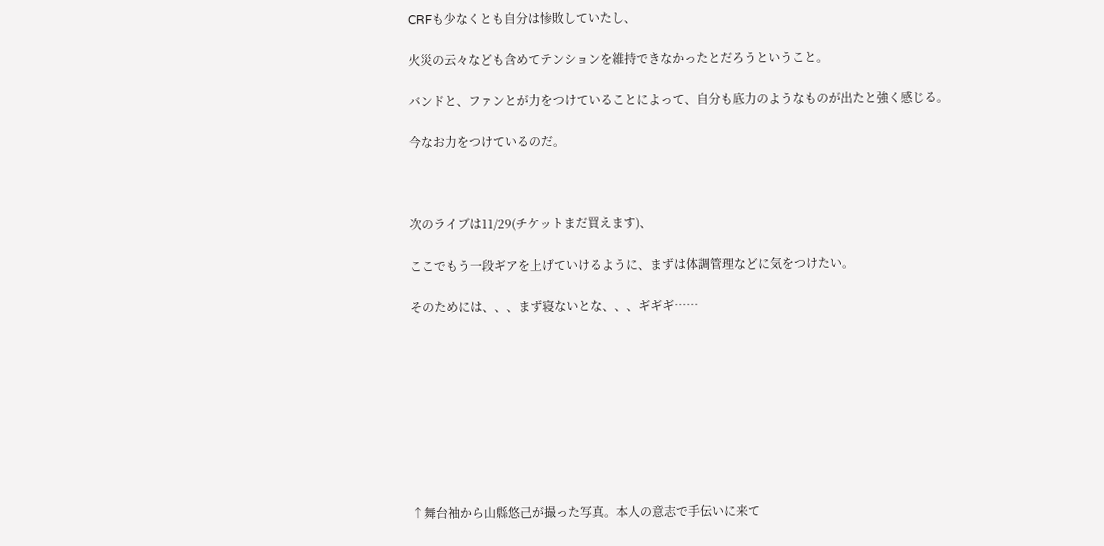CRFも少なくとも自分は惨敗していたし、

火災の云々なども含めてテンションを維持できなかったとだろうということ。

バンドと、ファンとが力をつけていることによって、自分も底力のようなものが出たと強く感じる。

今なお力をつけているのだ。



次のライブは11/29(チケットまだ買えます)、

ここでもう一段ギアを上げていけるように、まずは体調管理などに気をつけたい。

そのためには、、、まず寝ないとな、、、ギギギ……









↑舞台袖から山縣悠己が撮った写真。本人の意志で手伝いに来て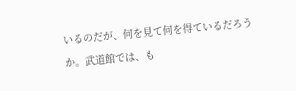いるのだが、何を見て何を得ているだろうか。武道館では、も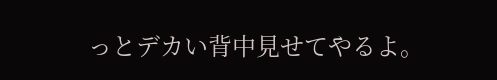っとデカい背中見せてやるよ。